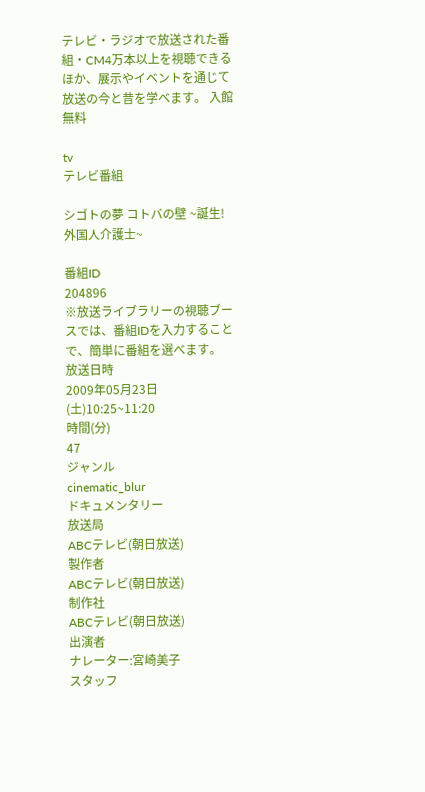テレビ・ラジオで放送された番組・CM4万本以上を視聴できるほか、展示やイベントを通じて放送の今と昔を学べます。 入館無料

tv
テレビ番組

シゴトの夢 コトバの壁 ~誕生!外国人介護士~

番組ID
204896
※放送ライブラリーの視聴ブースでは、番組IDを入力することで、簡単に番組を選べます。
放送日時
2009年05月23日(土)10:25~11:20
時間(分)
47
ジャンル
cinematic_blur
ドキュメンタリー
放送局
ABCテレビ(朝日放送)
製作者
ABCテレビ(朝日放送)
制作社
ABCテレビ(朝日放送)
出演者
ナレーター:宮崎美子
スタッフ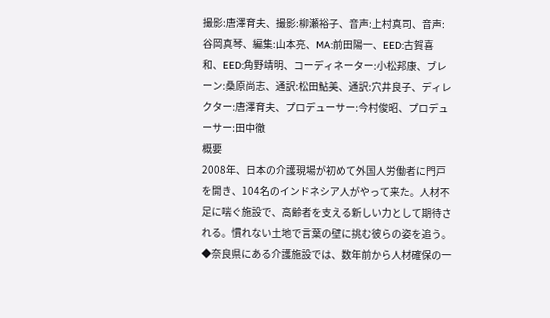撮影:唐澤育夫、撮影:柳瀬裕子、音声:上村真司、音声:谷岡真琴、編集:山本亮、MA:前田陽一、EED:古賀喜和、EED:角野靖明、コーディネーター:小松邦康、ブレーン:桑原尚志、通訳:松田鮎美、通訳:穴井良子、ディレクター:唐澤育夫、プロデューサー:今村俊昭、プロデューサー:田中徹
概要
2008年、日本の介護現場が初めて外国人労働者に門戸を開き、104名のインドネシア人がやって来た。人材不足に喘ぐ施設で、高齢者を支える新しい力として期待される。慣れない土地で言葉の壁に挑む彼らの姿を追う。◆奈良県にある介護施設では、数年前から人材確保の一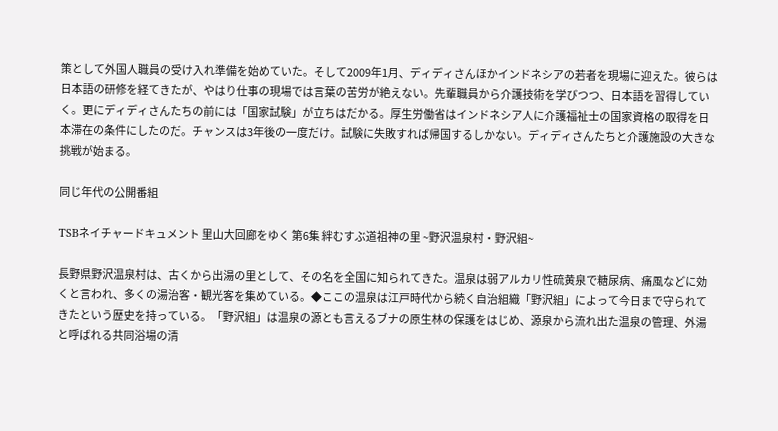策として外国人職員の受け入れ準備を始めていた。そして2009年1月、ディディさんほかインドネシアの若者を現場に迎えた。彼らは日本語の研修を経てきたが、やはり仕事の現場では言葉の苦労が絶えない。先輩職員から介護技術を学びつつ、日本語を習得していく。更にディディさんたちの前には「国家試験」が立ちはだかる。厚生労働省はインドネシア人に介護福祉士の国家資格の取得を日本滞在の条件にしたのだ。チャンスは3年後の一度だけ。試験に失敗すれば帰国するしかない。ディディさんたちと介護施設の大きな挑戦が始まる。

同じ年代の公開番組

TSBネイチャードキュメント 里山大回廊をゆく 第6集 絆むすぶ道祖神の里 ~野沢温泉村・野沢組~

長野県野沢温泉村は、古くから出湯の里として、その名を全国に知られてきた。温泉は弱アルカリ性硫黄泉で糖尿病、痛風などに効くと言われ、多くの湯治客・観光客を集めている。◆ここの温泉は江戸時代から続く自治組織「野沢組」によって今日まで守られてきたという歴史を持っている。「野沢組」は温泉の源とも言えるブナの原生林の保護をはじめ、源泉から流れ出た温泉の管理、外湯と呼ばれる共同浴場の清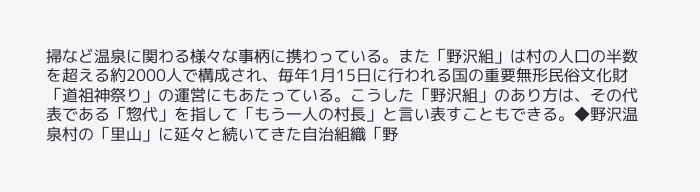掃など温泉に関わる様々な事柄に携わっている。また「野沢組」は村の人口の半数を超える約2000人で構成され、毎年1月15日に行われる国の重要無形民俗文化財「道祖神祭り」の運営にもあたっている。こうした「野沢組」のあり方は、その代表である「惣代」を指して「もう一人の村長」と言い表すこともできる。◆野沢温泉村の「里山」に延々と続いてきた自治組織「野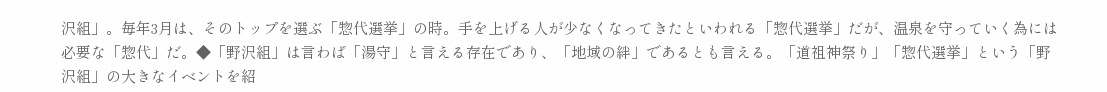沢組」。毎年3月は、そのトップを選ぶ「惣代選挙」の時。手を上げる人が少なくなってきたといわれる「惣代選挙」だが、温泉を守っていく為には必要な「惣代」だ。◆「野沢組」は言わば「湯守」と言える存在であり、「地域の絆」であるとも言える。「道祖神祭り」「惣代選挙」という「野沢組」の大きなイベントを紹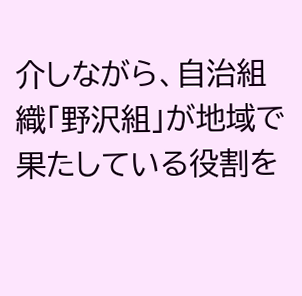介しながら、自治組織「野沢組」が地域で果たしている役割を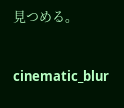見つめる。


cinematic_blur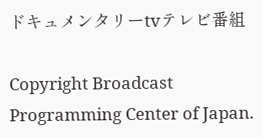ドキュメンタリーtvテレビ番組

Copyright Broadcast Programming Center of Japan.